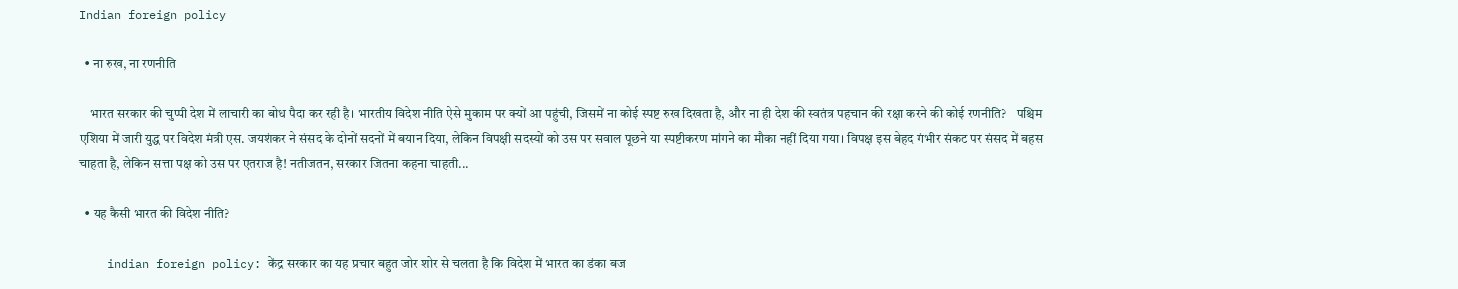Indian foreign policy

  • ना रुख, ना रणनीति

    भारत सरकार की चुप्पी देश में लाचारी का बोध पैदा कर रही है। भारतीय विदेश नीति ऐसे मुकाम पर क्यों आ पहुंची, जिसमें ना कोई स्पष्ट रुख दिखता है, और ना ही देश की स्वतंत्र पहचान की रक्षा करने की कोई रणनीति?    पश्चिम एशिया में जारी युद्ध पर विदेश मंत्री एस. जयशंकर ने संसद के दोनों सदनों में बयान दिया, लेकिन विपक्षी सदस्यों को उस पर सवाल पूछने या स्पष्टीकरण मांगने का मौका नहीं दिया गया। विपक्ष इस बेहद गंभीर संकट पर संसद में बहस चाहता है, लेकिन सत्ता पक्ष को उस पर एतराज है! नतीजतन, सरकार जितना कहना चाहती...

  • यह कैसी भारत की विदेश नीति?

    indian foreign policy: केंद्र सरकार का यह प्रचार बहुत जोर शोर से चलता है कि विदेश में भारत का डंका बज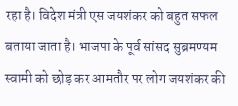रहा है। विदेश मंत्री एस जयशंकर को बहुत सफल बताया जाता है। भाजपा के पूर्व सांसद सुब्रमण्यम स्वामी को छोड़ कर आमतौर पर लोग जयशंकर की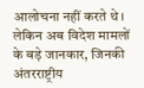आलोचना नहीं करते थे। लेकिन अब विदेश मामलों के बड़े जानकार, जिनकी अंतरराष्ट्रीय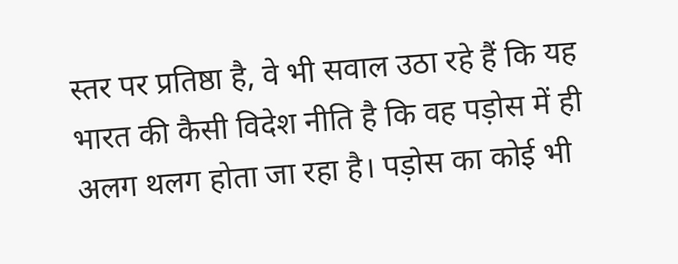स्तर पर प्रतिष्ठा है, वे भी सवाल उठा रहे हैं कि यह भारत की कैसी विदेश नीति है कि वह पड़ोस में ही अलग थलग होता जा रहा है। पड़ोस का कोई भी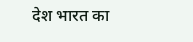देश भारत का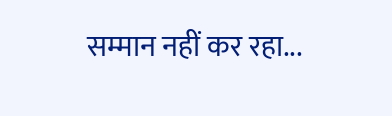सम्मान नहीं कर रहा...